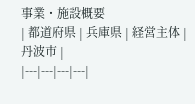事業・施設概要
| 都道府県 | 兵庫県 | 経営主体 | 丹波市 |
|---|---|---|---|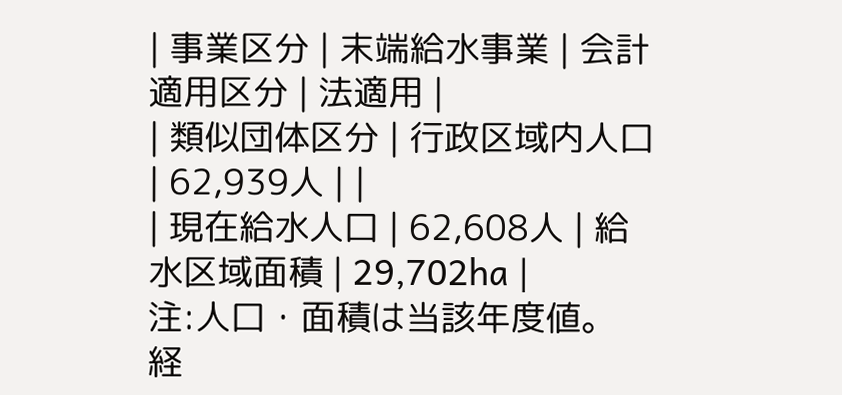| 事業区分 | 末端給水事業 | 会計適用区分 | 法適用 |
| 類似団体区分 | 行政区域内人口 | 62,939人 | |
| 現在給水人口 | 62,608人 | 給水区域面積 | 29,702ha |
注:人口・面積は当該年度値。
経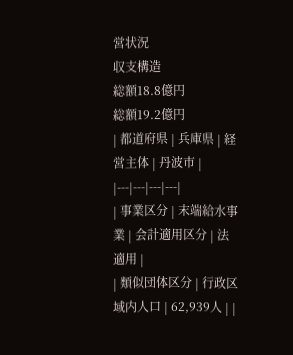営状況
収支構造
総額18.8億円
総額19.2億円
| 都道府県 | 兵庫県 | 経営主体 | 丹波市 |
|---|---|---|---|
| 事業区分 | 末端給水事業 | 会計適用区分 | 法適用 |
| 類似団体区分 | 行政区域内人口 | 62,939人 | |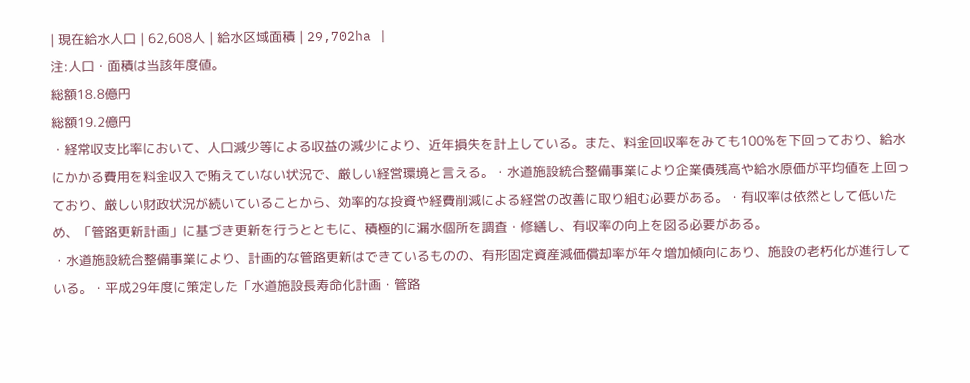| 現在給水人口 | 62,608人 | 給水区域面積 | 29,702ha |
注:人口・面積は当該年度値。
総額18.8億円
総額19.2億円
・経常収支比率において、人口減少等による収益の減少により、近年損失を計上している。また、料金回収率をみても100%を下回っており、給水にかかる費用を料金収入で賄えていない状況で、厳しい経営環境と言える。・水道施設統合整備事業により企業債残高や給水原価が平均値を上回っており、厳しい財政状況が続いていることから、効率的な投資や経費削減による経営の改善に取り組む必要がある。・有収率は依然として低いため、「管路更新計画」に基づき更新を行うとともに、積極的に漏水個所を調査・修繕し、有収率の向上を図る必要がある。
・水道施設統合整備事業により、計画的な管路更新はできているものの、有形固定資産減価償却率が年々増加傾向にあり、施設の老朽化が進行している。・平成29年度に策定した「水道施設長寿命化計画・管路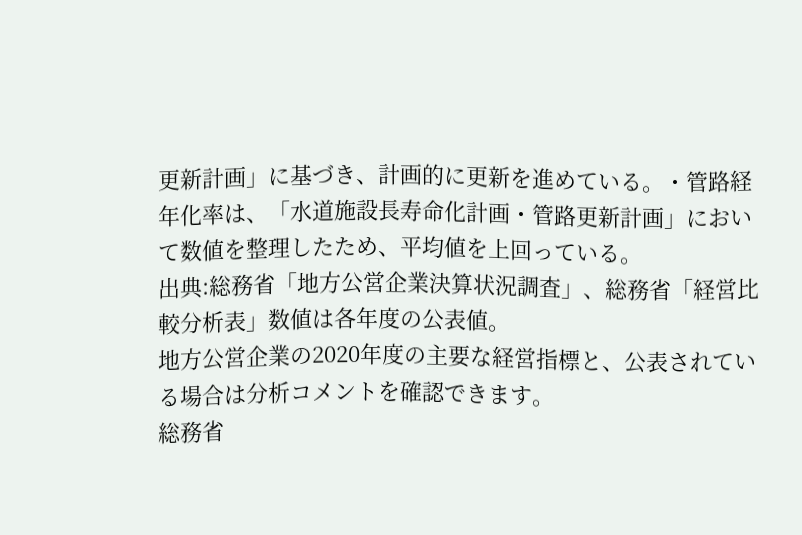更新計画」に基づき、計画的に更新を進めている。・管路経年化率は、「水道施設長寿命化計画・管路更新計画」において数値を整理したため、平均値を上回っている。
出典:総務省「地方公営企業決算状況調査」、総務省「経営比較分析表」数値は各年度の公表値。
地方公営企業の2020年度の主要な経営指標と、公表されている場合は分析コメントを確認できます。
総務省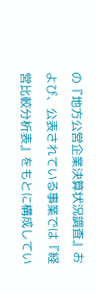の『地方公営企業決算状況調査』および、公表されている事業では『経営比較分析表』をもとに構成してい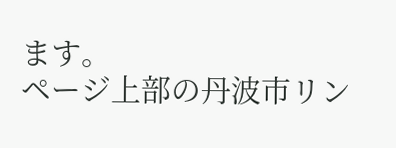ます。
ページ上部の丹波市リン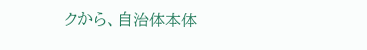クから、自治体本体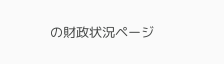の財政状況ページ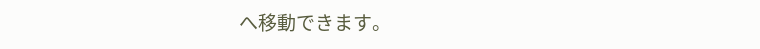へ移動できます。